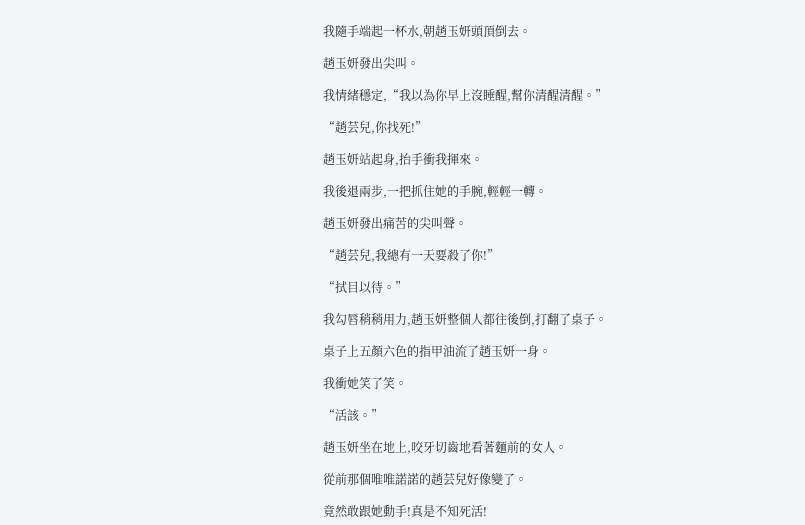我隨手端起一杯水,朝趙玉妍頭頂倒去。

趙玉妍發出尖叫。

我情緒穩定,“我以為你早上沒睡醒,幫你清醒清醒。”

“趙芸兒,你找死!”

趙玉妍站起身,抬手衝我揮來。

我後退兩步,一把抓住她的手腕,輕輕一轉。

趙玉妍發出痛苦的尖叫聲。

“趙芸兒,我總有一天要殺了你!”

“拭目以待。”

我勾唇稍稍用力,趙玉妍整個人都往後倒,打翻了桌子。

桌子上五顏六色的指甲油流了趙玉妍一身。

我衝她笑了笑。

“活該。”

趙玉妍坐在地上,咬牙切齒地看著麵前的女人。

從前那個唯唯諾諾的趙芸兒好像變了。

竟然敢跟她動手!真是不知死活!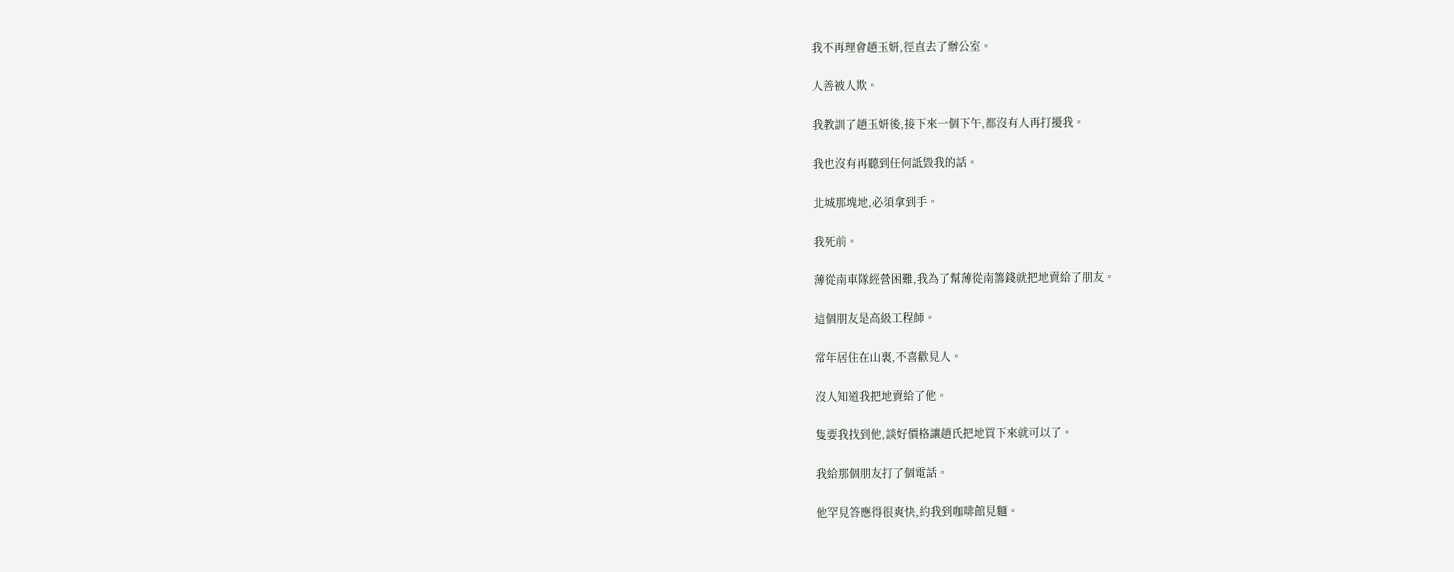我不再理會趙玉妍,徑直去了辦公室。

人善被人欺。

我教訓了趙玉妍後,接下來一個下午,都沒有人再打擾我。

我也沒有再聽到任何詆毀我的話。

北城那塊地,必須拿到手。

我死前。

薄從南車隊經營困難,我為了幫薄從南籌錢就把地賣給了朋友。

這個朋友是高級工程師。

常年居住在山裏,不喜歡見人。

沒人知道我把地賣給了他。

隻要我找到他,談好價格讓趙氏把地買下來就可以了。

我給那個朋友打了個電話。

他罕見答應得很爽快,約我到咖啡館見麵。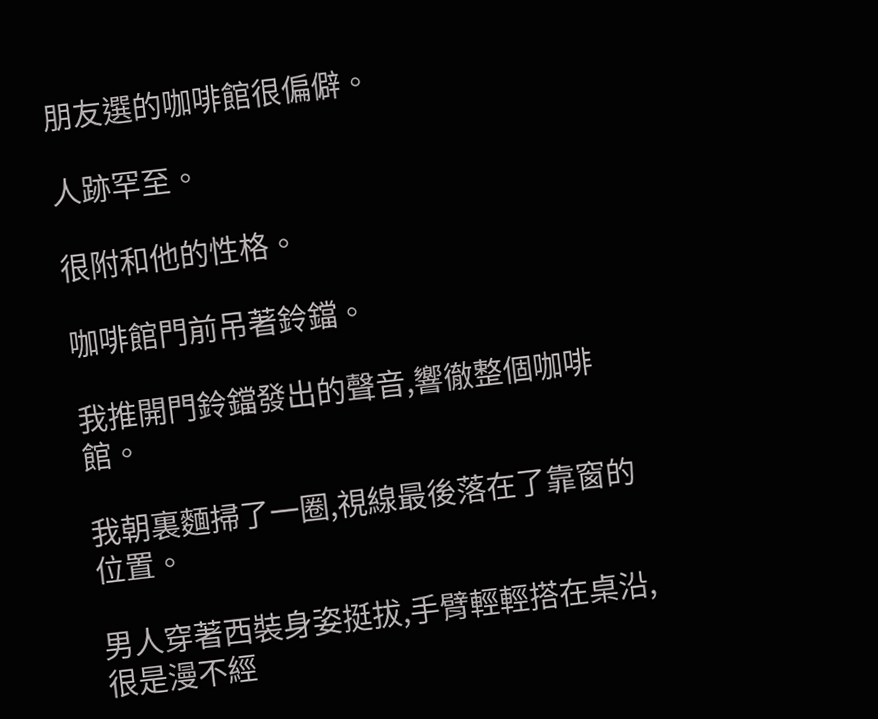朋友選的咖啡館很偏僻。

人跡罕至。

很附和他的性格。

咖啡館門前吊著鈴鐺。

我推開門鈴鐺發出的聲音,響徹整個咖啡館。

我朝裏麵掃了一圈,視線最後落在了靠窗的位置。

男人穿著西裝身姿挺拔,手臂輕輕搭在桌沿,很是漫不經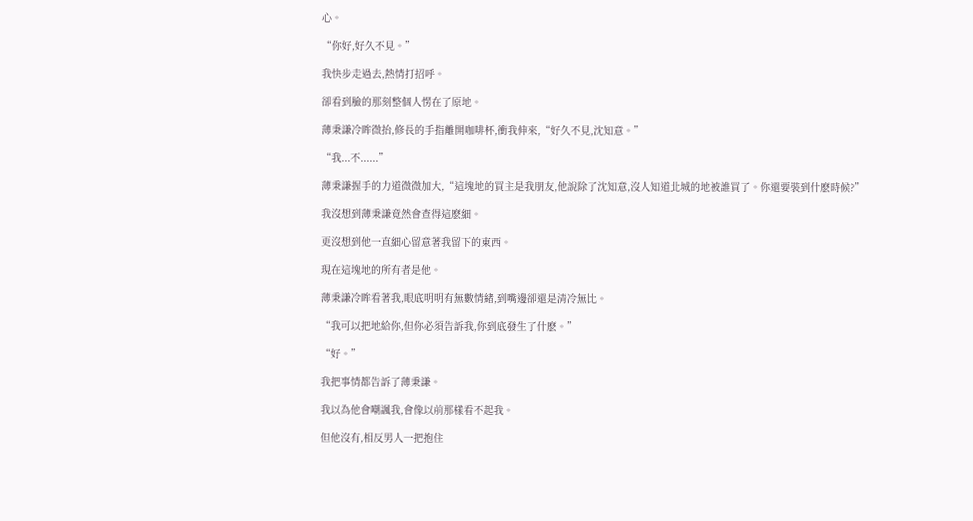心。

“你好,好久不見。”

我快步走過去,熱情打招呼。

卻看到臉的那刻整個人愣在了原地。

薄秉謙冷眸微抬,修長的手指離開咖啡杯,衝我伸來,“好久不見,沈知意。”

“我...不......”

薄秉謙握手的力道微微加大,“這塊地的買主是我朋友,他說除了沈知意,沒人知道北城的地被誰買了。你還要裝到什麽時候?”

我沒想到薄秉謙竟然會查得這麽細。

更沒想到他一直細心留意著我留下的東西。

現在這塊地的所有者是他。

薄秉謙冷眸看著我,眼底明明有無數情緒,到嘴邊卻還是清冷無比。

“我可以把地給你,但你必須告訴我,你到底發生了什麽。”

“好。”

我把事情都告訴了薄秉謙。

我以為他會嘲諷我,會像以前那樣看不起我。

但他沒有,相反男人一把抱住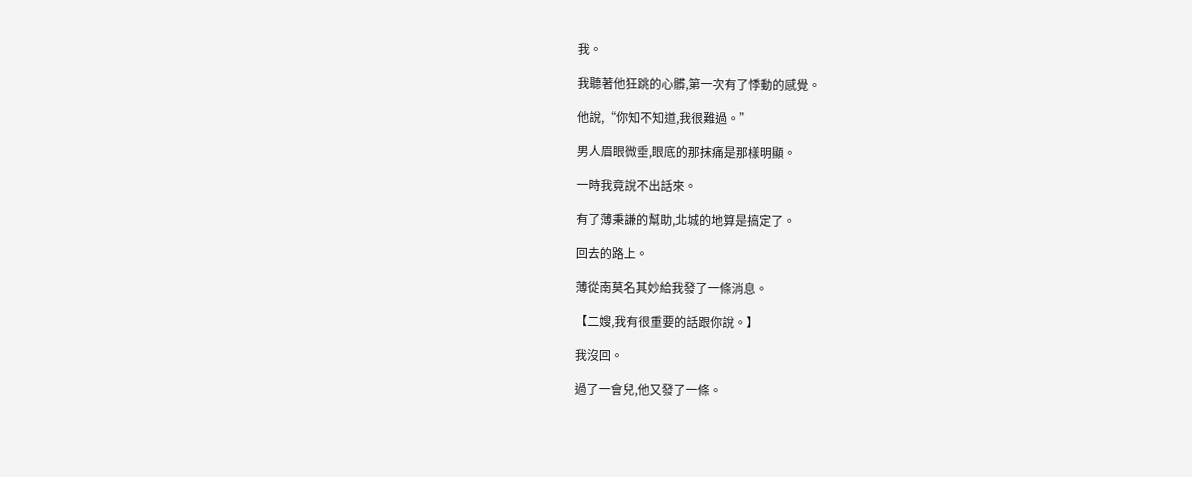我。

我聽著他狂跳的心髒,第一次有了悸動的感覺。

他說,“你知不知道,我很難過。”

男人眉眼微垂,眼底的那抹痛是那樣明顯。

一時我竟說不出話來。

有了薄秉謙的幫助,北城的地算是搞定了。

回去的路上。

薄從南莫名其妙給我發了一條消息。

【二嫂,我有很重要的話跟你說。】

我沒回。

過了一會兒,他又發了一條。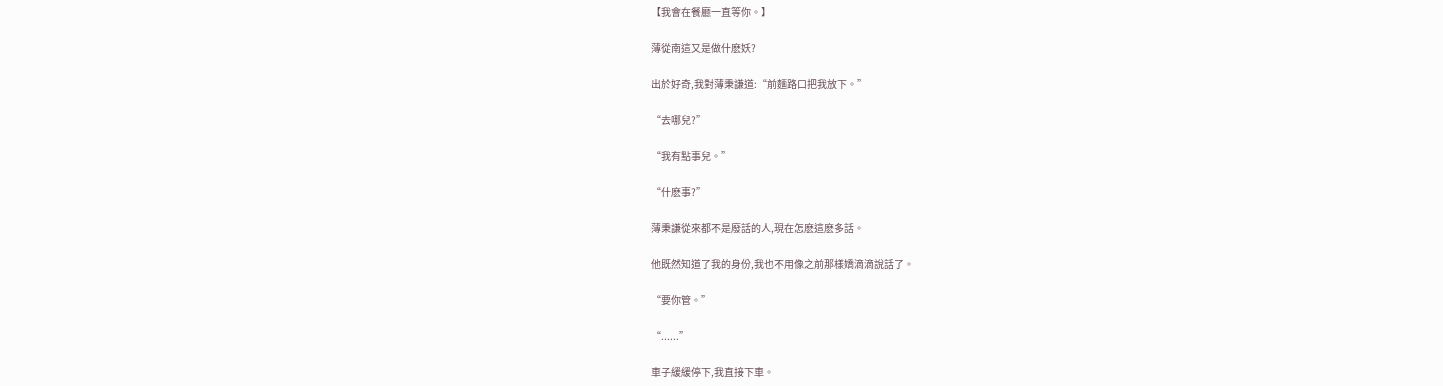【我會在餐廳一直等你。】

薄從南這又是做什麽妖?

出於好奇,我對薄秉謙道:“前麵路口把我放下。”

“去哪兒?”

“我有點事兒。”

“什麽事?”

薄秉謙從來都不是廢話的人,現在怎麽這麽多話。

他既然知道了我的身份,我也不用像之前那樣嬌滴滴說話了。

“要你管。”

“......”

車子緩緩停下,我直接下車。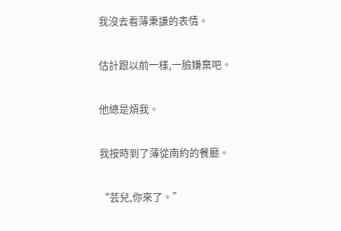我沒去看薄秉謙的表情。

估計跟以前一樣,一臉嫌棄吧。

他總是煩我。

我按時到了薄從南約的餐廳。

“芸兒,你來了。”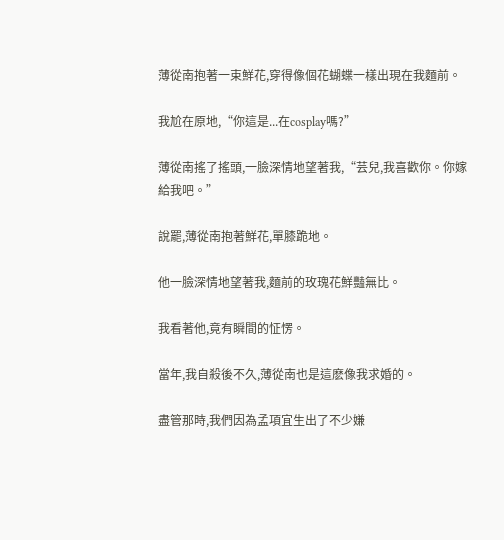薄從南抱著一束鮮花,穿得像個花蝴蝶一樣出現在我麵前。

我尬在原地,“你這是...在cosplay嗎?”

薄從南搖了搖頭,一臉深情地望著我,“芸兒,我喜歡你。你嫁給我吧。”

說罷,薄從南抱著鮮花,單膝跪地。

他一臉深情地望著我,麵前的玫瑰花鮮豔無比。

我看著他,竟有瞬間的怔愣。

當年,我自殺後不久,薄從南也是這麽像我求婚的。

盡管那時,我們因為孟項宜生出了不少嫌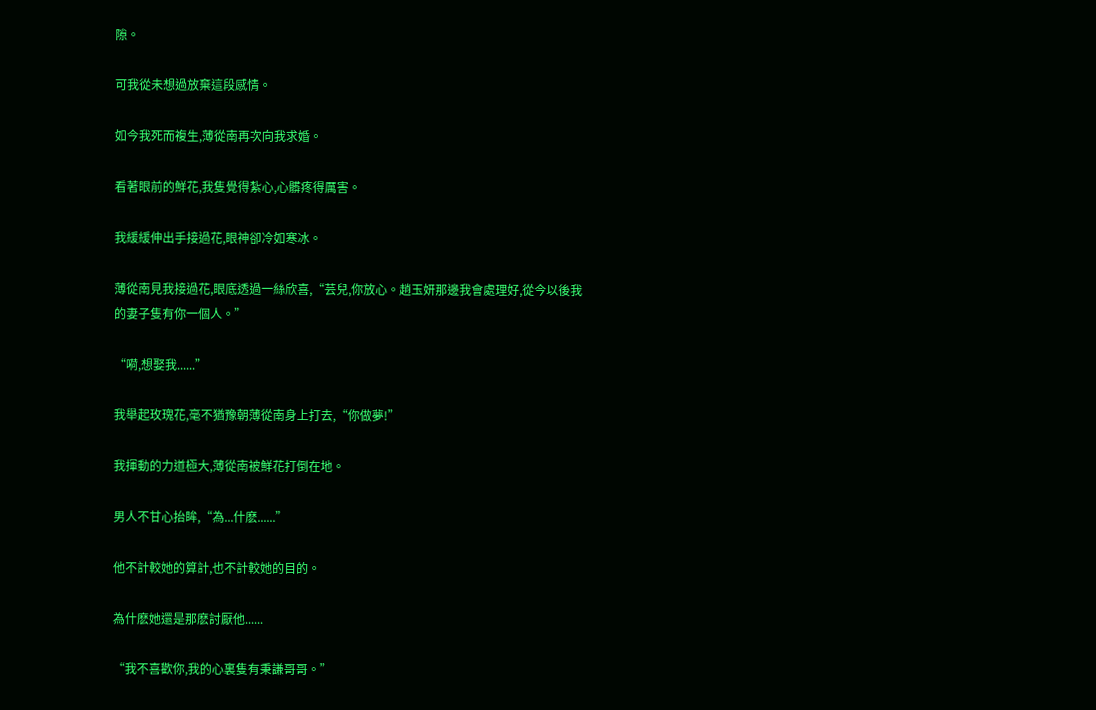隙。

可我從未想過放棄這段感情。

如今我死而複生,薄從南再次向我求婚。

看著眼前的鮮花,我隻覺得紮心,心髒疼得厲害。

我緩緩伸出手接過花,眼神卻冷如寒冰。

薄從南見我接過花,眼底透過一絲欣喜,“芸兒,你放心。趙玉妍那邊我會處理好,從今以後我的妻子隻有你一個人。”

“嗬,想娶我......”

我舉起玫瑰花,毫不猶豫朝薄從南身上打去,“你做夢!”

我揮動的力道極大,薄從南被鮮花打倒在地。

男人不甘心抬眸,“為...什麽......”

他不計較她的算計,也不計較她的目的。

為什麽她還是那麽討厭他......

“我不喜歡你,我的心裏隻有秉謙哥哥。”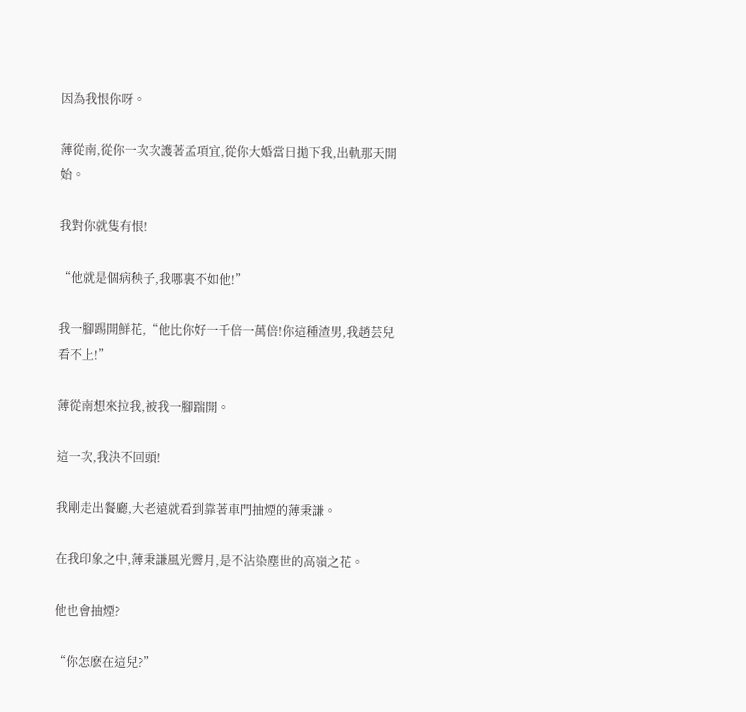因為我恨你呀。

薄從南,從你一次次護著孟項宜,從你大婚當日拋下我,出軌那天開始。

我對你就隻有恨!

“他就是個病秧子,我哪裏不如他!”

我一腳踢開鮮花,“他比你好一千倍一萬倍!你這種渣男,我趙芸兒看不上!”

薄從南想來拉我,被我一腳踹開。

這一次,我決不回頭!

我剛走出餐廳,大老遠就看到靠著車門抽煙的薄秉謙。

在我印象之中,薄秉謙風光霽月,是不沾染塵世的高嶺之花。

他也會抽煙?

“你怎麽在這兒?”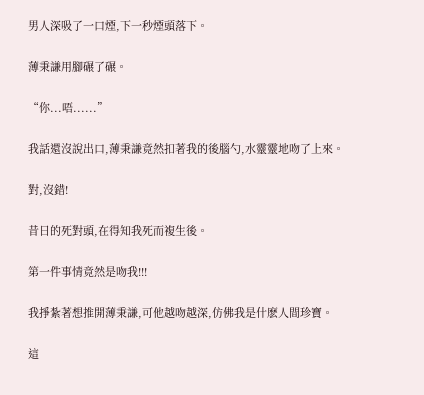男人深吸了一口煙,下一秒煙頭落下。

薄秉謙用腳碾了碾。

“你...唔......”

我話還沒說出口,薄秉謙竟然扣著我的後腦勺,水靈靈地吻了上來。

對,沒錯!

昔日的死對頭,在得知我死而複生後。

第一件事情竟然是吻我!!!

我掙紮著想推開薄秉謙,可他越吻越深,仿佛我是什麽人間珍寶。

這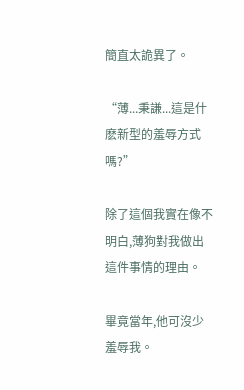簡直太詭異了。

“薄...秉謙...這是什麽新型的羞辱方式嗎?”

除了這個我實在像不明白,薄狗對我做出這件事情的理由。

畢竟當年,他可沒少羞辱我。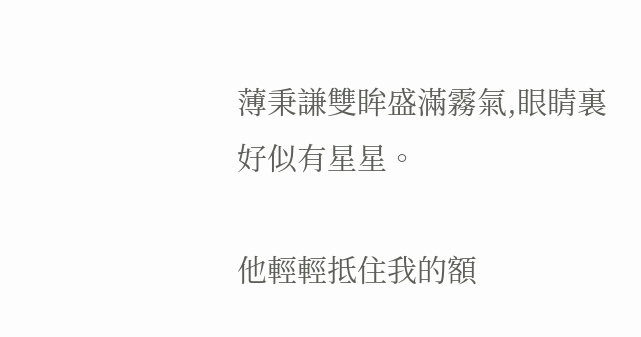薄秉謙雙眸盛滿霧氣,眼睛裏好似有星星。

他輕輕抵住我的額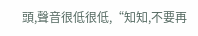頭,聲音很低很低,“知知,不要再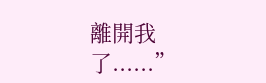離開我了......”